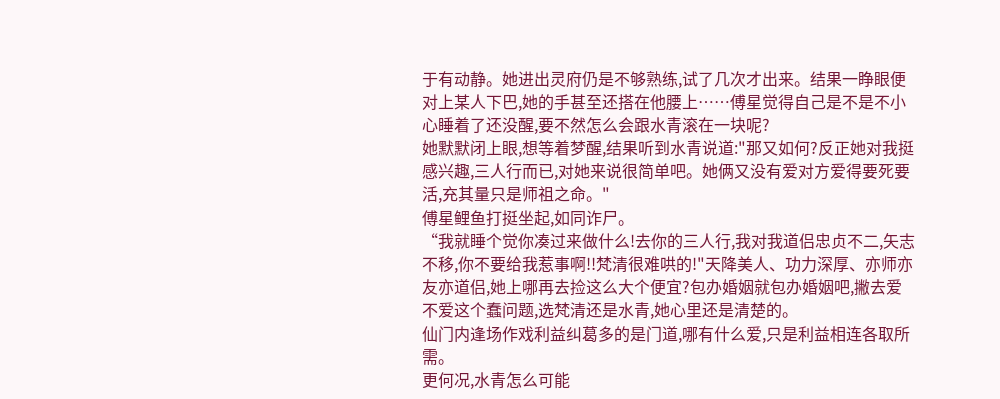于有动静。她进出灵府仍是不够熟练,试了几次才出来。结果一睁眼便对上某人下巴,她的手甚至还搭在他腰上……傅星觉得自己是不是不小心睡着了还没醒,要不然怎么会跟水青滚在一块呢?
她默默闭上眼,想等着梦醒,结果听到水青说道:"那又如何?反正她对我挺感兴趣,三人行而已,对她来说很简单吧。她俩又没有爱对方爱得要死要活,充其量只是师祖之命。"
傅星鲤鱼打挺坐起,如同诈尸。
“我就睡个觉你凑过来做什么!去你的三人行,我对我道侣忠贞不二,矢志不移,你不要给我惹事啊!!梵清很难哄的!"天降美人、功力深厚、亦师亦友亦道侣,她上哪再去捡这么大个便宜?包办婚姻就包办婚姻吧,撇去爱不爱这个蠢问题,选梵清还是水青,她心里还是清楚的。
仙门内逢场作戏利益纠葛多的是门道,哪有什么爱,只是利益相连各取所需。
更何况,水青怎么可能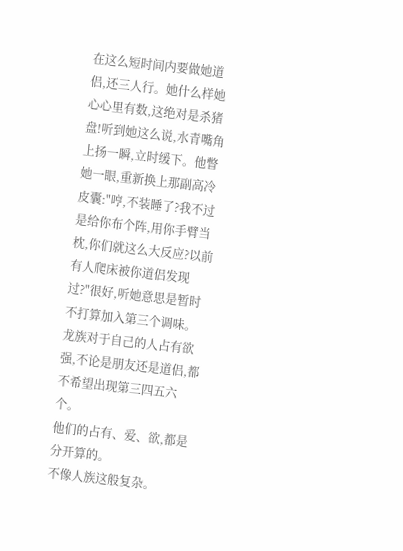在这么短时间内要做她道侣,还三人行。她什么样她心心里有数,这绝对是杀猪盘!听到她这么说,水青嘴角上扬一瞬,立时缓下。他瞥她一眼,重新换上那副高冷皮囊:"哼,不装睡了?我不过是给你布个阵,用你手臂当枕,你们就这么大反应?以前有人爬床被你道侣发现过?"很好,听她意思是暂时不打算加入第三个调味。龙族对于自己的人占有欲强,不论是朋友还是道侣,都不希望出现第三四五六个。
他们的占有、爱、欲,都是分开算的。
不像人族这般复杂。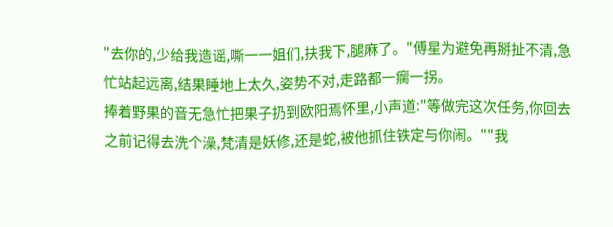"去你的,少给我造谣,嘶一一姐们,扶我下,腿麻了。"傅星为避免再掰扯不清,急忙站起远离,结果睡地上太久,姿势不对,走路都一瘸一拐。
捧着野果的音无急忙把果子扔到欧阳焉怀里,小声道:"等做完这次任务,你回去之前记得去洗个澡,梵清是妖修,还是蛇,被他抓住铁定与你闹。""我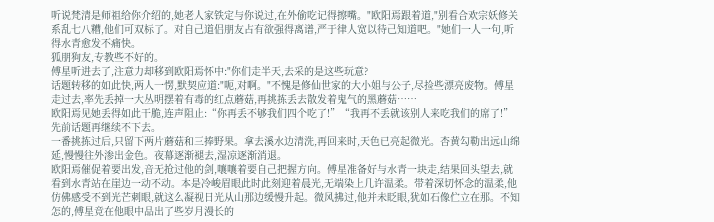听说梵清是师祖给你介绍的,她老人家铁定与你说过,在外偷吃记得擦嘴。"欧阳焉跟着道,"别看合欢宗妖修关系乱七八糟,他们可双标了。对自己道侣朋友占有欲强得离谱,严于律人宽以待己知道吧。"她们一人一句,听得水青愈发不痛快。
狐朋狗友,专教些不好的。
傅星听进去了,注意力却移到欧阳焉怀中:"你们走半天,去采的是这些玩意?
话题转移的如此快,两人一愣,默契应道:"呃,对啊。"不愧是修仙世家的大小姐与公子,尽捡些漂亮废物。傅星走过去,率先丢掉一大丛明摆着有毒的红点蘑菇,再挑拣丢去散发着鬼气的黑蘑菇……
欧阳焉见她丢得如此干脆,连声阻止:“你再丢不够我们四个吃了!”“我再不丢就该别人来吃我们的席了!”
先前话题再继续不下去。
一番挑拣过后,只留下两片蘑菇和三捧野果。拿去溪水边清洗,再回来时,天色已亮起微光。杏黄勾勒出远山绵延,慢慢往外渗出金色。夜幕逐渐褪去,湿凉逐渐消退。
欧阳焉催促着要出发,音无抢过他的剑,嚷嚷着要自己把握方向。傅星准备好与水青一块走,结果回头望去,就看到水青站在崖边一动不动。本是冷峻眉眼此时此刻迎着晨光,无端染上几许温柔。带着深切怀念的温柔,他仿佛感受不到光芒刺眼,就这么凝视日光从山那边缓慢升起。微风拂过,他并未眨眼,犹如石像伫立在那。不知怎的,傅星竞在他眼中品出了些岁月漫长的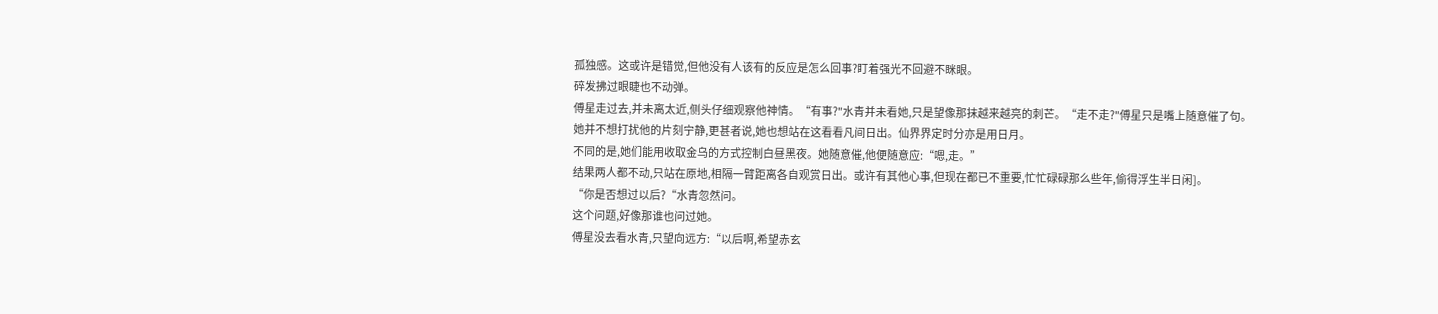孤独感。这或许是错觉,但他没有人该有的反应是怎么回事?盯着强光不回避不眯眼。
碎发拂过眼睫也不动弹。
傅星走过去,并未离太近,侧头仔细观察他神情。“有事?"水青并未看她,只是望像那抹越来越亮的刺芒。“走不走?"傅星只是嘴上随意催了句。
她并不想打扰他的片刻宁静,更甚者说,她也想站在这看看凡间日出。仙界界定时分亦是用日月。
不同的是,她们能用收取金乌的方式控制白昼黑夜。她随意催,他便随意应:“嗯,走。”
结果两人都不动,只站在原地,相隔一臂距离各自观赏日出。或许有其他心事,但现在都已不重要,忙忙碌碌那么些年,偷得浮生半日闲]。
“你是否想过以后?“水青忽然问。
这个问题,好像那谁也问过她。
傅星没去看水青,只望向远方:“以后啊,希望赤玄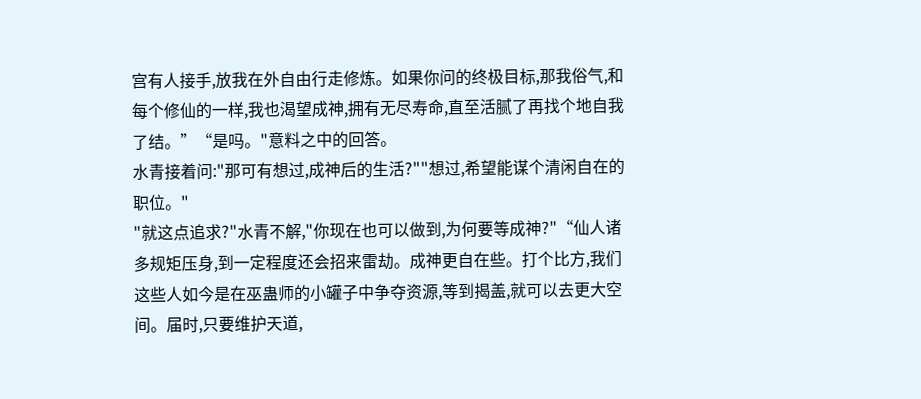宫有人接手,放我在外自由行走修炼。如果你问的终极目标,那我俗气,和每个修仙的一样,我也渴望成神,拥有无尽寿命,直至活腻了再找个地自我了结。”“是吗。"意料之中的回答。
水青接着问:"那可有想过,成神后的生活?""想过,希望能谋个清闲自在的职位。"
"就这点追求?"水青不解,"你现在也可以做到,为何要等成神?"“仙人诸多规矩压身,到一定程度还会招来雷劫。成神更自在些。打个比方,我们这些人如今是在巫蛊师的小罐子中争夺资源,等到揭盖,就可以去更大空间。届时,只要维护天道,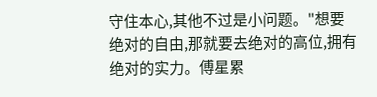守住本心,其他不过是小问题。"想要绝对的自由,那就要去绝对的高位,拥有绝对的实力。傅星累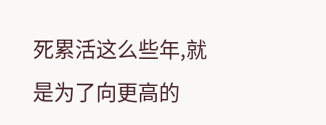死累活这么些年,就是为了向更高的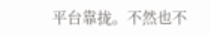平台靠拢。不然也不